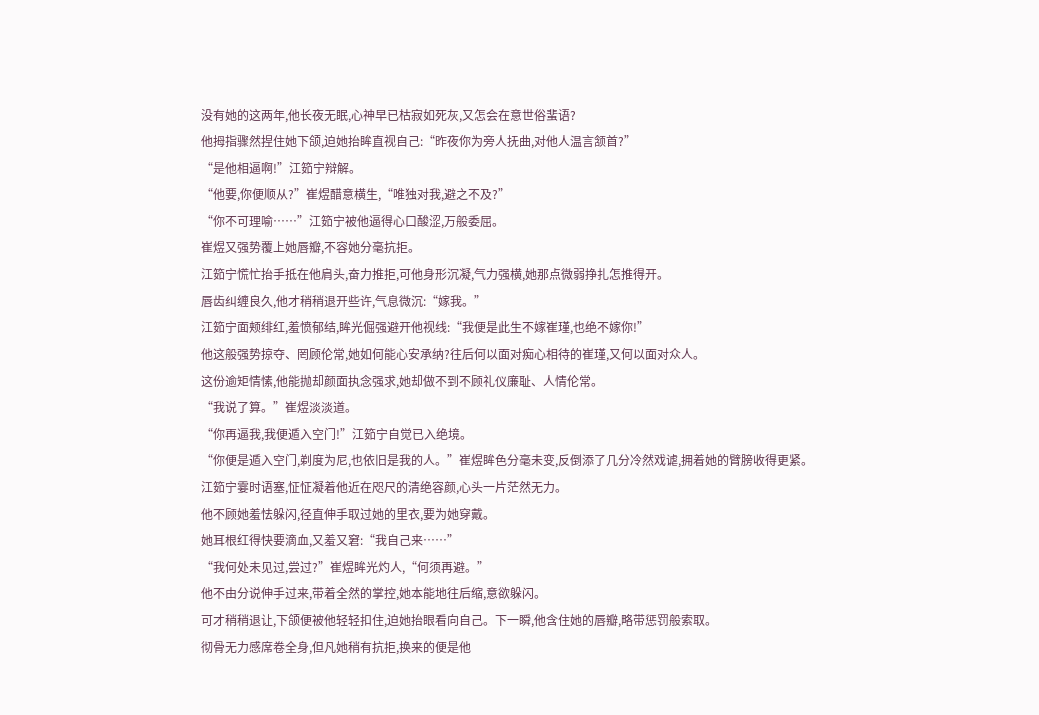没有她的这两年,他长夜无眠,心神早已枯寂如死灰,又怎会在意世俗蜚语?
他拇指骤然捏住她下颌,迫她抬眸直视自己:“昨夜你为旁人抚曲,对他人温言颔首?”
“是他相逼啊!”江筎宁辩解。
“他要,你便顺从?”崔煜醋意横生,“唯独对我,避之不及?”
“你不可理喻……”江筎宁被他逼得心口酸涩,万般委屈。
崔煜又强势覆上她唇瓣,不容她分毫抗拒。
江筎宁慌忙抬手抵在他肩头,奋力推拒,可他身形沉凝,气力强横,她那点微弱挣扎怎推得开。
唇齿纠缠良久,他才稍稍退开些许,气息微沉:“嫁我。”
江筎宁面颊绯红,羞愤郁结,眸光倔强避开他视线:“我便是此生不嫁崔瑾,也绝不嫁你!”
他这般强势掠夺、罔顾伦常,她如何能心安承纳?往后何以面对痴心相待的崔瑾,又何以面对众人。
这份逾矩情愫,他能抛却颜面执念强求,她却做不到不顾礼仪廉耻、人情伦常。
“我说了算。”崔煜淡淡道。
“你再逼我,我便遁入空门!”江筎宁自觉已入绝境。
“你便是遁入空门,剃度为尼,也依旧是我的人。”崔煜眸色分毫未变,反倒添了几分冷然戏谑,拥着她的臂膀收得更紧。
江筎宁霎时语塞,怔怔凝着他近在咫尺的清绝容颜,心头一片茫然无力。
他不顾她羞怯躲闪,径直伸手取过她的里衣,要为她穿戴。
她耳根红得快要滴血,又羞又窘:“我自己来……”
“我何处未见过,尝过?”崔煜眸光灼人,“何须再避。”
他不由分说伸手过来,带着全然的掌控,她本能地往后缩,意欲躲闪。
可才稍稍退让,下颌便被他轻轻扣住,迫她抬眼看向自己。下一瞬,他含住她的唇瓣,略带惩罚般索取。
彻骨无力感席卷全身,但凡她稍有抗拒,换来的便是他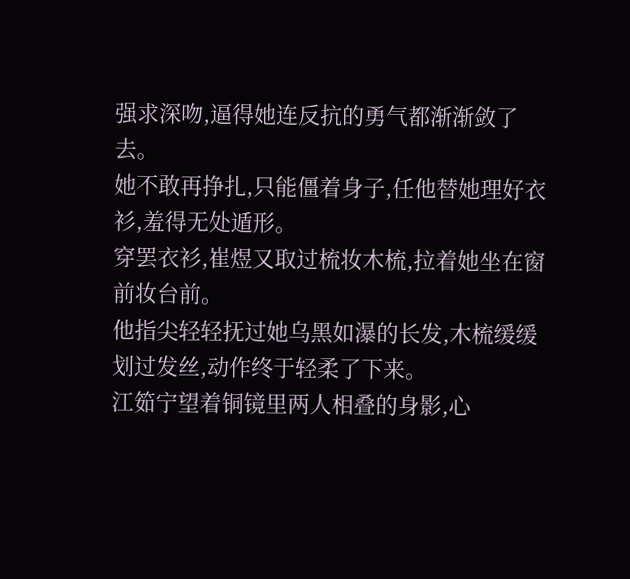强求深吻,逼得她连反抗的勇气都渐渐敛了去。
她不敢再挣扎,只能僵着身子,任他替她理好衣衫,羞得无处遁形。
穿罢衣衫,崔煜又取过梳妆木梳,拉着她坐在窗前妆台前。
他指尖轻轻抚过她乌黑如瀑的长发,木梳缓缓划过发丝,动作终于轻柔了下来。
江筎宁望着铜镜里两人相叠的身影,心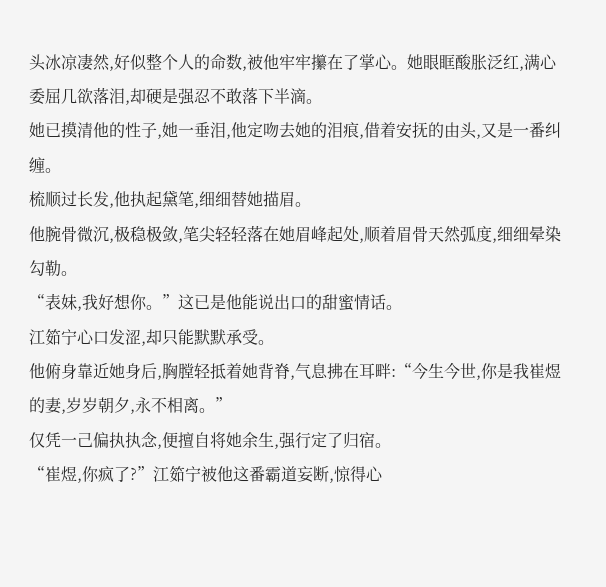头冰凉凄然,好似整个人的命数,被他牢牢攥在了掌心。她眼眶酸胀泛红,满心委屈几欲落泪,却硬是强忍不敢落下半滴。
她已摸清他的性子,她一垂泪,他定吻去她的泪痕,借着安抚的由头,又是一番纠缠。
梳顺过长发,他执起黛笔,细细替她描眉。
他腕骨微沉,极稳极敛,笔尖轻轻落在她眉峰起处,顺着眉骨天然弧度,细细晕染勾勒。
“表妹,我好想你。”这已是他能说出口的甜蜜情话。
江筎宁心口发涩,却只能默默承受。
他俯身靠近她身后,胸膛轻抵着她背脊,气息拂在耳畔:“今生今世,你是我崔煜的妻,岁岁朝夕,永不相离。”
仅凭一己偏执执念,便擅自将她余生,强行定了归宿。
“崔煜,你疯了?”江筎宁被他这番霸道妄断,惊得心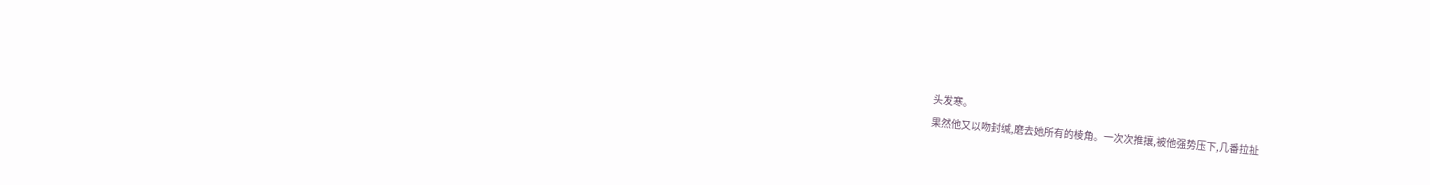头发寒。
果然他又以吻封缄,磨去她所有的棱角。一次次推攘,被他强势压下,几番拉扯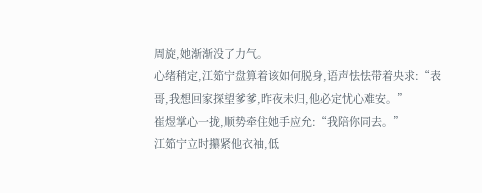周旋,她渐渐没了力气。
心绪稍定,江筎宁盘算着该如何脱身,语声怯怯带着央求:“表哥,我想回家探望爹爹,昨夜未归,他必定忧心难安。”
崔煜掌心一拢,顺势牵住她手应允:“我陪你同去。”
江筎宁立时攥紧他衣袖,低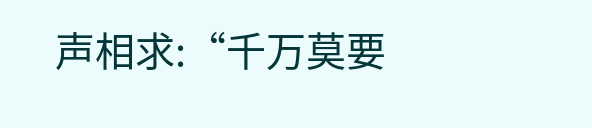声相求:“千万莫要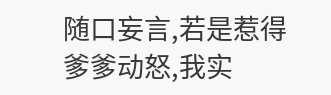随口妄言,若是惹得爹爹动怒,我实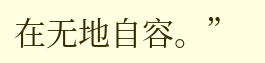在无地自容。”